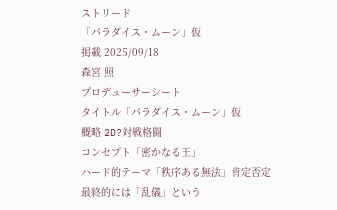ストリード
「パラダイス・ムーン」仮
掲載 2025/09/18
森宮 照
プロデューサーシート
タイトル「パラダイス・ムーン」仮
概略 2D?対戦格闘
コンセプト「密かなる王」
ハード的テーマ「秩序ある無法」肯定否定
最終的には「乱儀」という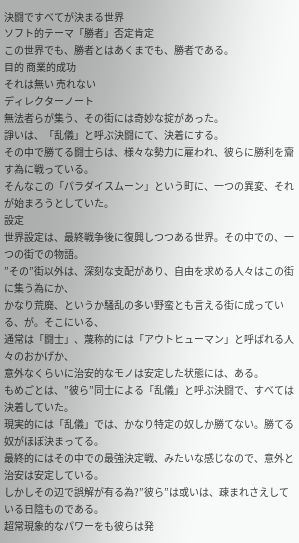決闘ですべてが決まる世界
ソフト的テーマ「勝者」否定肯定
この世界でも、勝者とはあくまでも、勝者である。
目的 商業的成功
それは無い 売れない
ディレクターノート
無法者らが集う、その街には奇妙な掟があった。
諍いは、「乱儀」と呼ぶ決闘にて、決着にする。
その中で勝てる闘士らは、様々な勢力に雇われ、彼らに勝利を齎す為に戦っている。
そんなこの「パラダイスムーン」という町に、一つの異変、それが始まろうとしていた。
設定
世界設定は、最終戦争後に復興しつつある世界。その中での、一つの街での物語。
”その”街以外は、深刻な支配があり、自由を求める人々はこの街に集う為にか、
かなり荒廃、というか騒乱の多い野蛮とも言える街に成っている、が。そこにいる、
通常は「闘士」、蔑称的には「アウトヒューマン」と呼ばれる人々のおかげか、
意外なくらいに治安的なモノは安定した状態には、ある。
もめごとは、”彼ら”同士による「乱儀」と呼ぶ決闘で、すべては決着していた。
現実的には「乱儀」では、かなり特定の奴しか勝てない。勝てる奴がほぼ決まってる。
最終的にはその中での最強決定戦、みたいな感じなので、意外と治安は安定している。
しかしその辺で誤解が有る為?”彼ら”は或いは、疎まれさえしている日陰ものである。
超常現象的なパワーをも彼らは発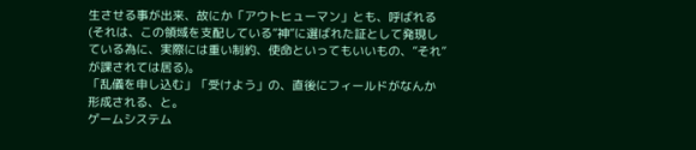生させる事が出来、故にか「アウトヒューマン」とも、呼ばれる(それは、この領域を支配している”神”に選ばれた証として発現している為に、実際には重い制約、使命といってもいいもの、”それ”が課されては居る)。
「乱儀を申し込む」「受けよう」の、直後にフィールドがなんか形成される、と。
ゲームシステム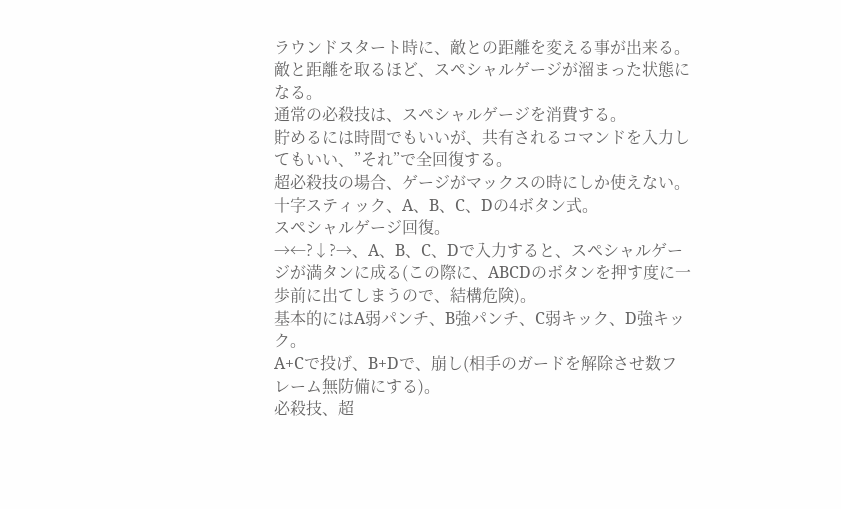ラウンドスタート時に、敵との距離を変える事が出来る。
敵と距離を取るほど、スペシャルゲージが溜まった状態になる。
通常の必殺技は、スペシャルゲージを消費する。
貯めるには時間でもいいが、共有されるコマンドを入力してもいい、”それ”で全回復する。
超必殺技の場合、ゲージがマックスの時にしか使えない。
十字スティック、A、B、C、Dの4ボタン式。
スペシャルゲージ回復。
→←?↓?→、A、B、C、Dで入力すると、スペシャルゲージが満タンに成る(この際に、ABCDのボタンを押す度に一歩前に出てしまうので、結構危険)。
基本的にはA弱パンチ、B強パンチ、C弱キック、D強キック。
A+Cで投げ、B+Dで、崩し(相手のガードを解除させ数フレーム無防備にする)。
必殺技、超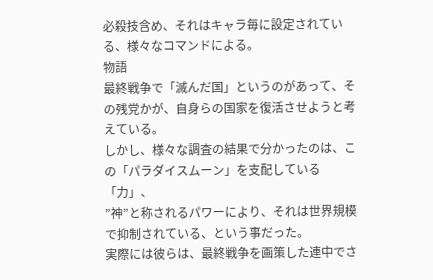必殺技含め、それはキャラ毎に設定されている、様々なコマンドによる。
物語
最終戦争で「滅んだ国」というのがあって、その残党かが、自身らの国家を復活させようと考えている。
しかし、様々な調査の結果で分かったのは、この「パラダイスムーン」を支配している「力」、
”神”と称されるパワーにより、それは世界規模で抑制されている、という事だった。
実際には彼らは、最終戦争を画策した連中でさ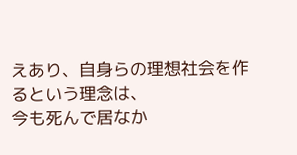えあり、自身らの理想社会を作るという理念は、
今も死んで居なか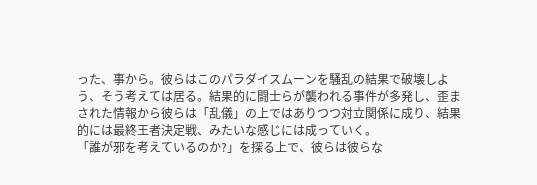った、事から。彼らはこのパラダイスムーンを騒乱の結果で破壊しよう、そう考えては居る。結果的に闘士らが襲われる事件が多発し、歪まされた情報から彼らは「乱儀」の上ではありつつ対立関係に成り、結果的には最終王者決定戦、みたいな感じには成っていく。
「誰が邪を考えているのか?」を探る上で、彼らは彼らな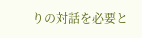りの対話を必要と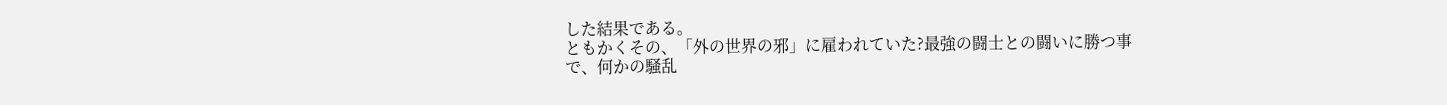した結果である。
ともかくその、「外の世界の邪」に雇われていた?最強の闘士との闘いに勝つ事で、何かの騒乱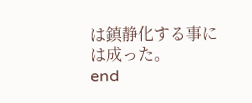は鎮静化する事には成った。
end